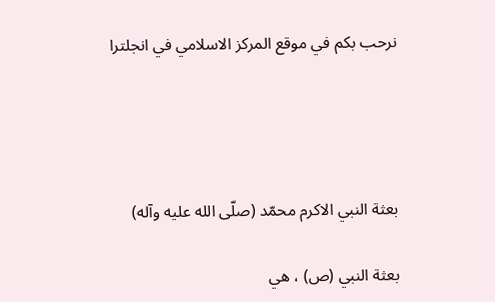نرحب بكم في موقع المركز الاسلامي في انجلترا




بعثة النبي الاكرم محمّد (صلّى الله عليه وآله)

بعثة النبي (ص) ، هي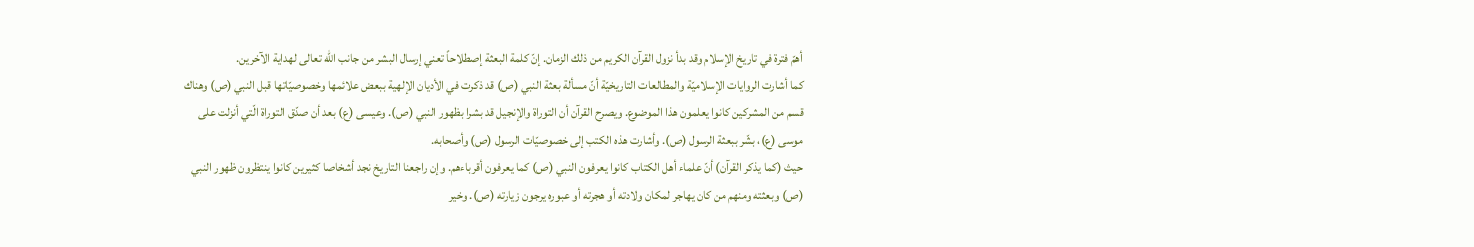أهمّ فترة في تاريخ الإسلام وقد بدأ نزول القرآن الكريم من ذلك الزمان. إنّ كلمة البعثة إصطلاحاً تعني إرسال البشر من جانب الله تعالى لهداية الآخرين.
كما أشارت الروايات الإسلاميّة والمطالعات التاريخيّة أنّ مسألة بعثة النبي (ص) قد ذكرت في الأديان الإلهية ببعض علائمها وخصوصيّاتها قبل النبي (ص) وهناك قسم من المشركين كانوا يعلمون هذا الموضوع. ويصرح القرآن أن التوراة والإنجيل قد بشرا بظهور النبي (ص). وعيسى (ع) بعد أن صدّق التوراة الّتي أنزلت على موسى (ع)، بشّر ببعثة الرسول (ص). وأشارت هذه الكتب إلى خصوصيّات الرسول (ص) وأصحابه.
حيث (كما يذكر القرآن) أنّ علماء أهل الكتاب كانوا يعرفون النبي (ص) كما يعرفون أقرباءهم. وإن راجعنا التاريخ نجد أشخاصا كثيرين كانوا ينتظرون ظهور النبي (ص) وبعثته ومنهم من كان يهاجر لمكان ولادته أو هجرته أو عبوره يرجون زيارته (ص). وخير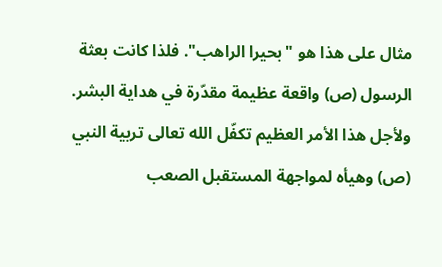مثال على هذا هو "بحيرا الراهب". فلذا كانت بعثة الرسول (ص) واقعة عظيمة مقدّرة في هداية البشر. ولأجل هذا الأمر العظيم تكفّل الله تعالى تربية النبي (ص) وهيأه لمواجهة المستقبل الصعب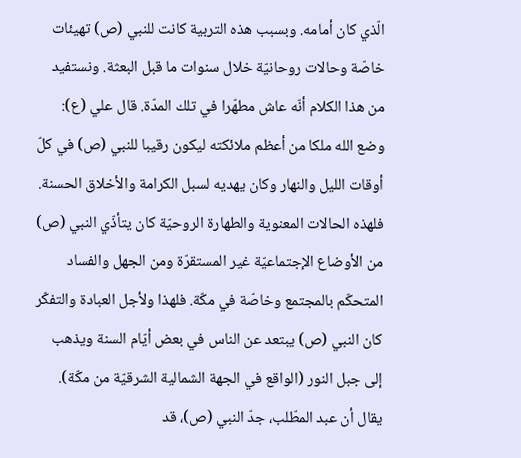الّذي كان أمامه. وبسبب هذه التربية كانت للنبي (ص) تهيئات خاصّة وحالات روحانيّة خلال سنوات ما قبل البعثة. ونستفيد من هذا الكلام أنّه عاش مطهّرا في تلك المدّة. قال علي (ع): وضع الله ملكا من أعظم ملائكته ليكون رقيبا للنبي (ص) في كلّ أوقات الليل والنهار وكان يهديه لسبل الكرامة والأخلاق الحسنة.
فلهذه الحالات المعنوية والطهارة الروحيّة كان يتأذّي النبي (ص) من الأوضاع الإجتماعيّة غير المستقرّة ومن الجهل والفساد المتحكّم بالمجتمع وخاصّة في مكّة. فلهذا ولأجل العبادة والتفكّر كان النبي (ص) يبتعد عن الناس في بعض أيّام السنة ويذهب إلى جبل النور (الواقع في الجهة الشمالية الشرقيّة من مكّة). يقال أن عبد المطّلب، جدّ النبي (ص)، قد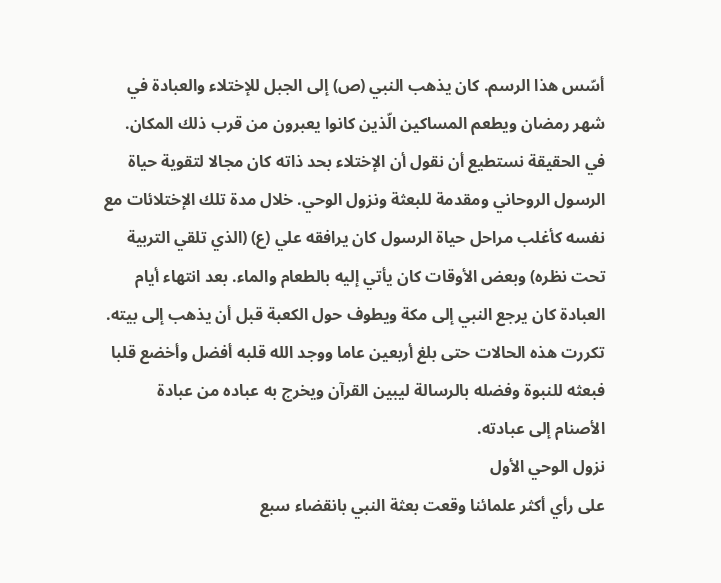أسّس هذا الرسم. كان يذهب النبي (ص) إلى الجبل للإختلاء والعبادة في شهر رمضان ويطعم المساكين الّذين كانوا يعبرون من قرب ذلك المكان. في الحقيقة نستطيع أن نقول أن الإختلاء بحد ذاته كان مجالا لتقوية حياة الرسول الروحاني ومقدمة للبعثة ونزول الوحي. خلال مدة تلك الإختلائات مع نفسه كأغلب مراحل حياة الرسول كان يرافقه علي (ع) (الذي تلقي التربية تحت نظره) وبعض الأوقات كان يأتي إليه بالطعام والماء. بعد انتهاء أيام العبادة کان يرجع النبي إلی مکة ويطوف حول الکعبة قبل أن يذهب إلی بيته. تكررت هذه الحالات حتى بلغ أربعين عاما ووجد الله قلبه أفضل وأخضع قلبا فبعثه للنبوة وفضله بالرسالة ليبين القرآن ويخرج به عباده من عبادة الأصنام إلى عبادته.
نزول الوحي الأول
على رأي أكثر علمائنا وقعت بعثة النبي بانقضاء سبع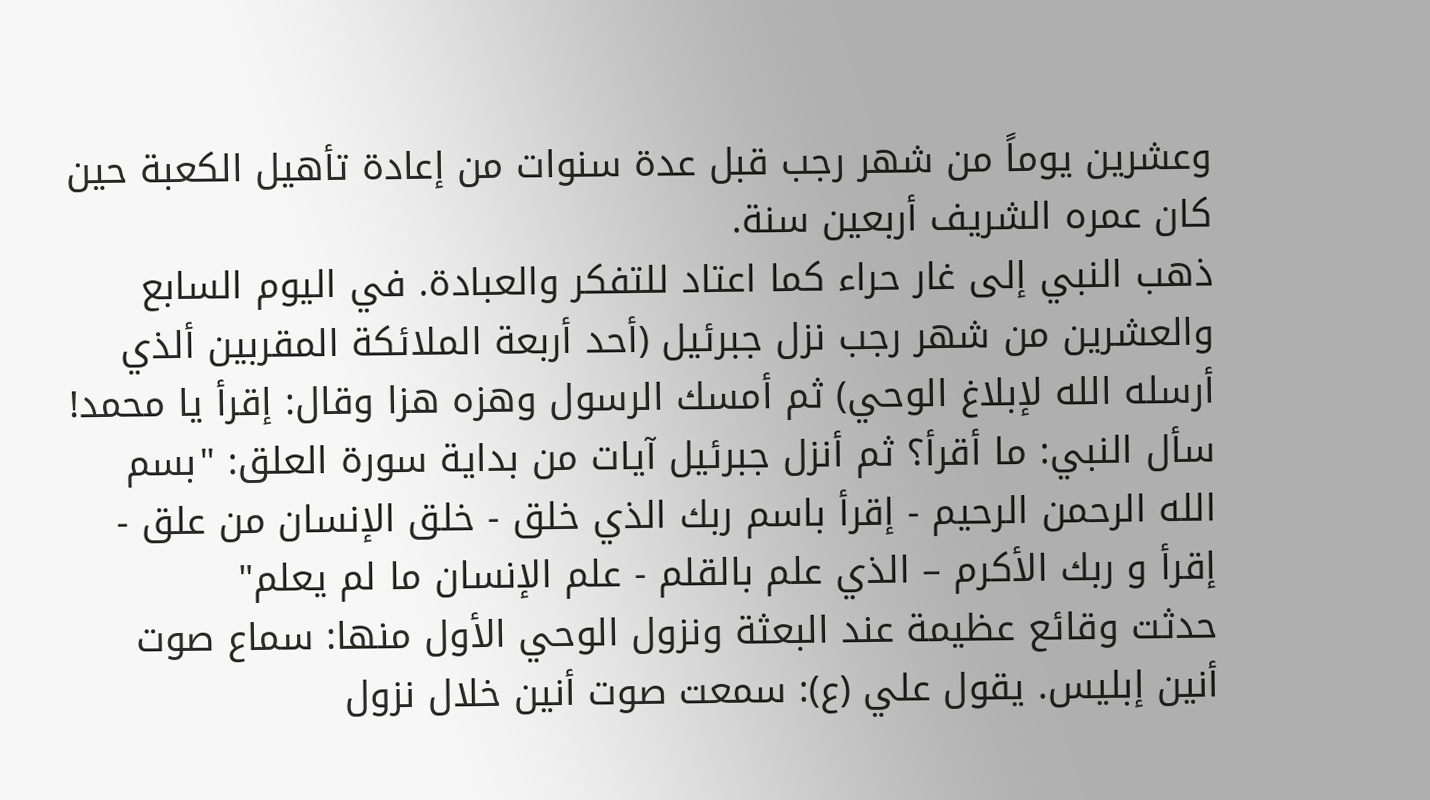وعشرين يوماً من شهر رجب قبل عدة سنوات من إعادة تأهيل الكعبة حين کان عمره الشريف أربعين سنة.
ذهب النبي إلی غار حراء كما اعتاد للتفكر والعبادة. في اليوم السابع والعشرين من شهر رجب نزل جبرئيل (أحد أربعة الملائكة المقربين ألذي أرسله الله لإبلاغ الوحي) ثم أمسك الرسول وهزه هزا وقال: إقرأ يا محمد! سأل النبي: ما أقرأ؟ ثم أنزل جبرئيل آيات من بداية سورة العلق: "بسم الله الرحمن الرحيم - إقرأ باسم ربك الذي خلق - خلق الإنسان من علق - إقرأ و ربك الأكرم – الذي علم بالقلم - علم الإنسان ما لم يعلم"
حدثت وقائع عظيمة عند البعثة ونزول الوحي الأول منها: سماع صوت أنين إبليس. يقول علي (ع): سمعت صوت أنين خلال نزول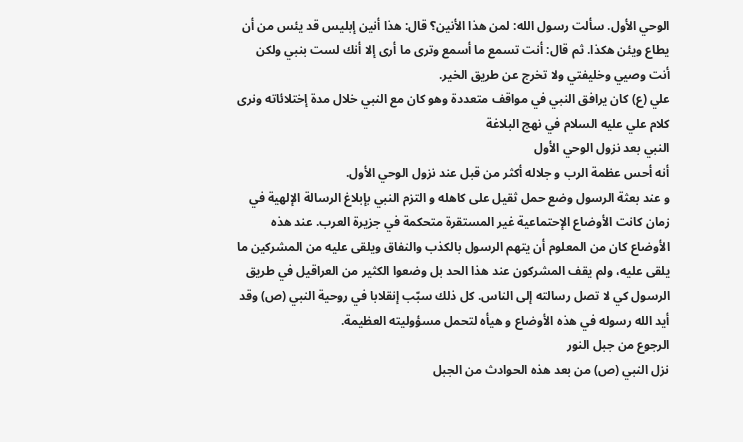الوحي الأول. سألت رسول الله: لمن هذا الأنين؟ قال: هذا أنين إبليس قد يئس من أن يطاع ويئن هكذا. ثم قال: أنت تسمع ما أسمع وترى ما أرى إلا أنك لست بنبي ولكن أنت وصيي وخليفتي ولا تخرج عن طريق الخير.
علي (ع) كان يرافق النبي في مواقف متعددة وهو كان مع النبي خلال مدة إختلائاته ونرى كلام علي عليه السلام في نهج البلاغة
النبي بعد نزول الوحي الأول
أنه أحس عظمة الرب و جلاله أكثر من قبل عند نزول الوحي الأول.
و عند بعثة الرسول وضع حمل ثقيل على كاهله و التزم النبي بإبلاغ الرسالة الإلهية في زمان كانت الأوضاع الإحتماعية غير المستقرة متحكمة في جزيرة العرب. عند هذه الأوضاع كان من المعلوم أن يتهم الرسول بالكذب والنفاق ويلقى عليه من المشركين ما يلقى عليه، ولم يقف المشركون عند هذا الحد بل وضعوا الكثير من العراقيل في طريق الرسول كي لا تصل رسالته إلى الناس. كل ذلك سبّب إنقلابا في روحية النبي (ص) وقد أيد الله رسوله في هذه الأوضاع و هيأه لتحمل مسؤوليته العظيمة.
الرجوع من جبل النور
نزل النبي (ص) من بعد هذه الحوادث من الجبل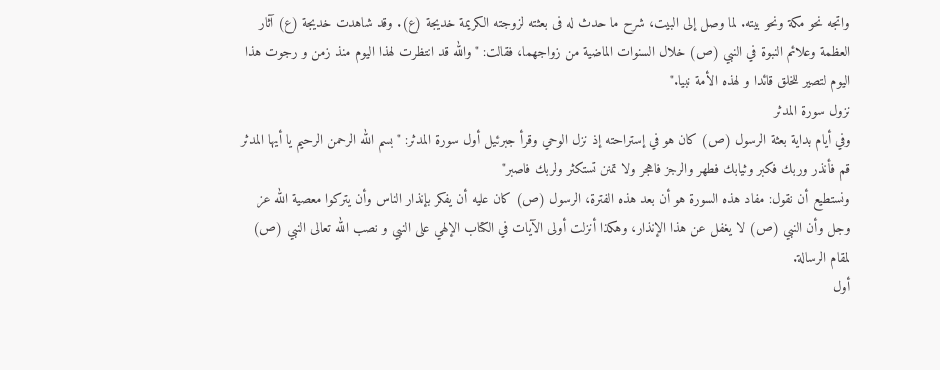واتجه نحو مكة ونحو بيته. لما وصل إلى البيت، شرح ما حدث له فى بعثته لزوجته الكريمة خديجة (ع). وقد شاهدت خديجة (ع) آثار العظمة وعلائم النبوة في النبي (ص) خلال السنوات الماضية من زواجهما، فقالت: "والله قد انتظرت لهذا اليوم منذ زمن و رجوت هذا اليوم لتصير للخلق قائدا و لهذه الأمة نبيا."
نزول سورة المدثر
وفي أيام بداية بعثة الرسول (ص) كان هو في إستراحته إذ نزل الوحي وقرأ جبرئيل أول سورة المدثر: "بسم الله الرحمن الرحيم يا أيها المدثر قم فأنذر وربك فكبر وثيابك فطهر والرجز فاهجر ولا تمنن تستكثر ولربك فاصبر"
ونستطيع أن نقول: مفاد هذه السورة هو أن بعد هذه الفترة، الرسول (ص) كان عليه أن يفكر بإنذار الناس وأن يتركوا معصية الله عز وجل وأن النبي (ص) لا يغفل عن هذا الإنذار، وهكذا أنزلت أولى الآيات في الكتاب الإلهي على النبي و نصب الله تعالى النبي (ص) لمقام الرسالة.
أول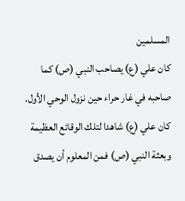المسلمين
كان علي (ع) يصاحب النبي (ص) كما صاحبه في غار حراء حين نزول الوحي الأول. كان علي (ع) شاهدا لتلك الوقائع العظيمة وبعثة النبي (ص) فمن المعلوم أن يصدق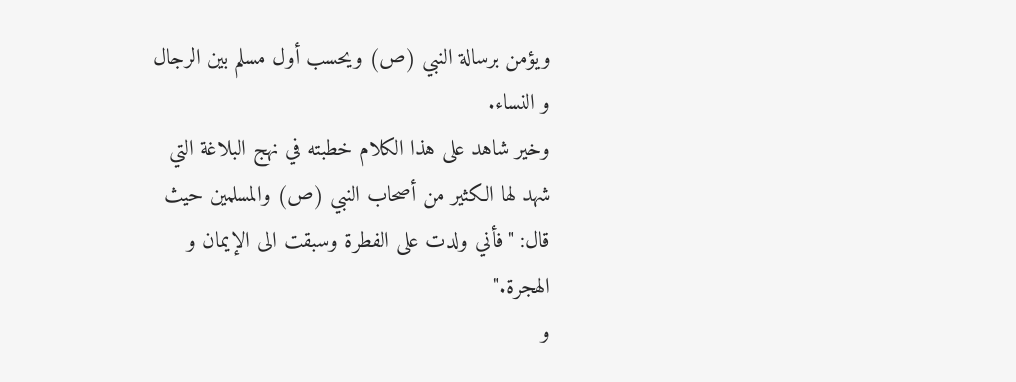ويؤمن برسالة النبي (ص) ويحسب أول مسلم بين الرجال و النساء.
وخير شاهد على هذا الكلام خطبته في نهج البلاغة التي شهد لها الكثير من أصحاب النبي (ص) والمسلمين حيث قال: "فأني ولدت على الفطرة وسبقت الى الإيمان و الهجرة."
و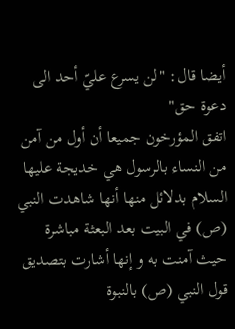أيضا قال: "لن يسرع عليّ أحد الى دعوة حق"
اتفق المؤرخون جميعا أن أول من آمن من النساء بالرسول هي خديجة عليها السلام بدلائل منها أنها شاهدت النبي (ص) في البيت بعد البعثة مباشرة حيث آمنت به و إنها أشارت بتصديق قول النبي (ص) بالنبوة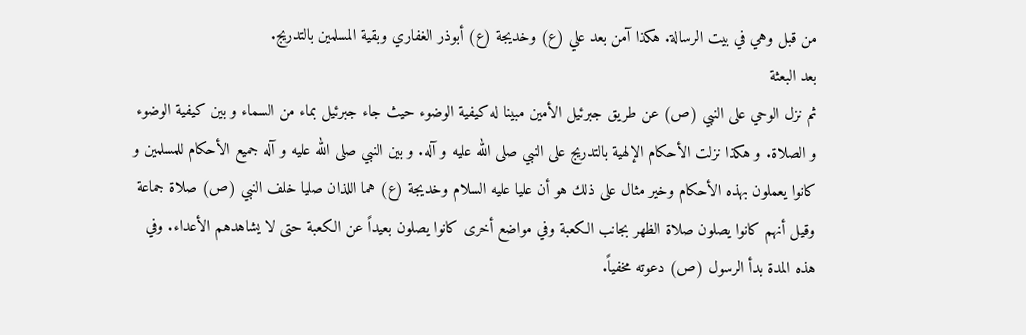من قبل وهي في بيت الرسالة. هكذا آمن بعد علي (ع) وخديجة (ع) أبوذر الغفاري وبقية المسلمين بالتدريج.
بعد البعثة
ثم نزل الوحي على النبي (ص) عن طريق جبرئيل الأمين مبينا له كيفية الوضوء حيث جاء جبرئيل بماء من السماء و بين كيفية الوضوء و الصلاة. و هكذا نزلت الأحكام الإلهية بالتدريج على النبي صلى الله عليه و آله. و بين النبي صلى الله عليه و آله جميع الأحكام للمسلمين و كانوا يعملون بهذه الأحكام وخير مثال على ذلك هو أن عليا عليه السلام وخديجة (ع) هما اللذان صليا خلف النبي (ص) صلاة جماعة وقيل أنهم كانوا يصلون صلاة الظهر بجانب الكعبة وفي مواضع أخرى كانوا يصلون بعيداً عن الكعبة حتى لا يشاهدهم الأعداء. وفي هذه المدة بدأ الرسول (ص) دعوته مخفياً.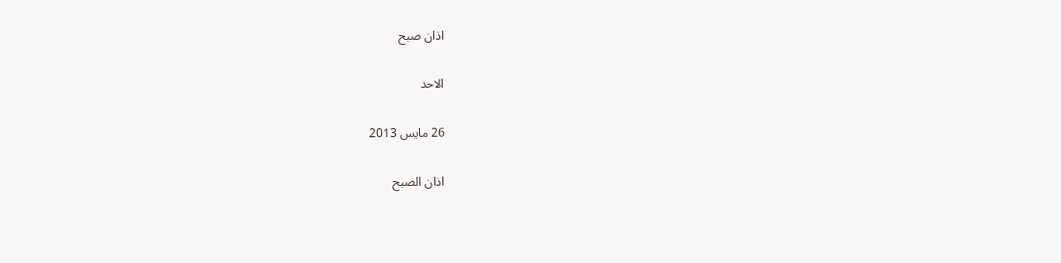اذان صبح

الاحد

26 مايس 2013

اذان الصبح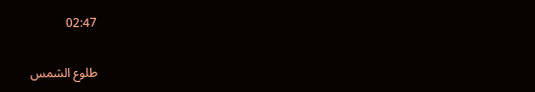02:47

طلوع الشمس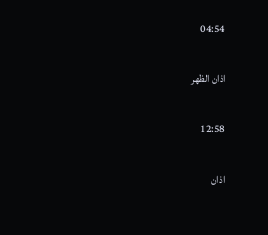04:54

اذان الظهر

12:58

اذان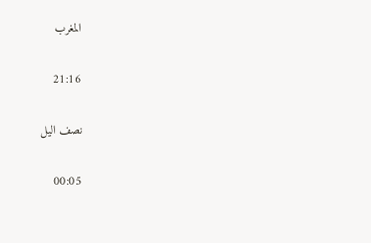المغرب

21:16

نصف اليل

00:05